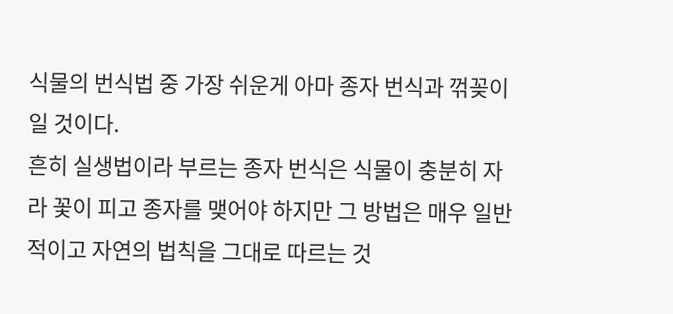식물의 번식법 중 가장 쉬운게 아마 종자 번식과 꺾꽂이 일 것이다.
흔히 실생법이라 부르는 종자 번식은 식물이 충분히 자라 꽃이 피고 종자를 맺어야 하지만 그 방법은 매우 일반적이고 자연의 법칙을 그대로 따르는 것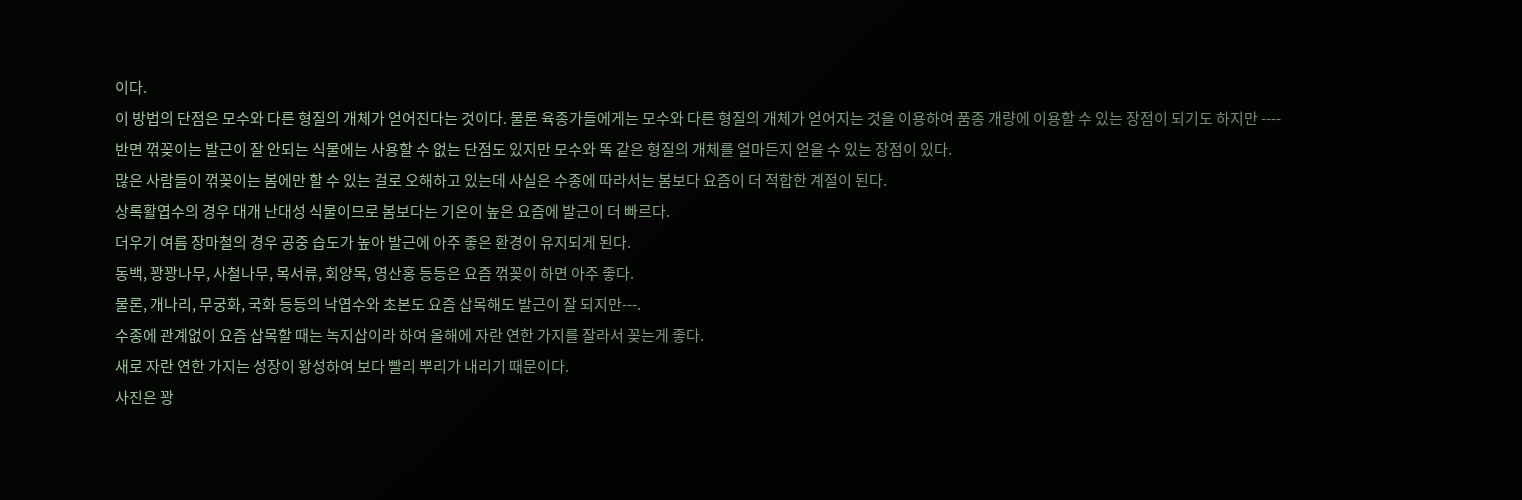이다.
이 방법의 단점은 모수와 다른 형질의 개체가 얻어진다는 것이다. 물론 육종가들에게는 모수와 다른 형질의 개체가 얻어지는 것을 이용하여 품종 개량에 이용할 수 있는 장점이 되기도 하지만 ----
반면 꺾꽂이는 발근이 잘 안되는 식물에는 사용할 수 없는 단점도 있지만 모수와 똑 같은 형질의 개체를 얼마든지 얻을 수 있는 장점이 있다.
많은 사람들이 꺾꽂이는 봄에만 할 수 있는 걸로 오해하고 있는데 사실은 수종에 따라서는 봄보다 요즘이 더 적합한 계절이 된다.
상록활엽수의 경우 대개 난대성 식물이므로 봄보다는 기온이 높은 요즘에 발근이 더 빠르다.
더우기 여름 장마철의 경우 공중 습도가 높아 발근에 아주 좋은 환경이 유지되게 된다.
동백, 꽝꽝나무, 사철나무, 목서류, 회양목, 영산홍 등등은 요즘 꺾꽂이 하면 아주 좋다.
물론, 개나리, 무궁화, 국화 등등의 낙엽수와 초본도 요즘 삽목해도 발근이 잘 되지만---.
수종에 관계없이 요즘 삽목할 때는 녹지삽이라 하여 올해에 자란 연한 가지를 잘라서 꽂는게 좋다.
새로 자란 연한 가지는 성장이 왕성하여 보다 빨리 뿌리가 내리기 때문이다.
사진은 꽝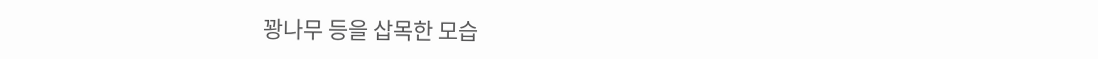꽝나무 등을 삽목한 모습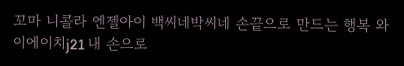꼬마 니콜라 엔젤아이 백씨네박씨네 손끝으로 만드는 행복 와이에이치j21 내 손으로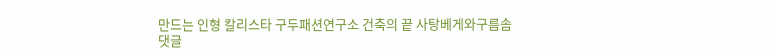만드는 인형 칼리스타 구두패션연구소 건축의 끝 사탕베게와구름솜
댓글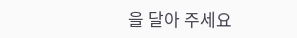을 달아 주세요